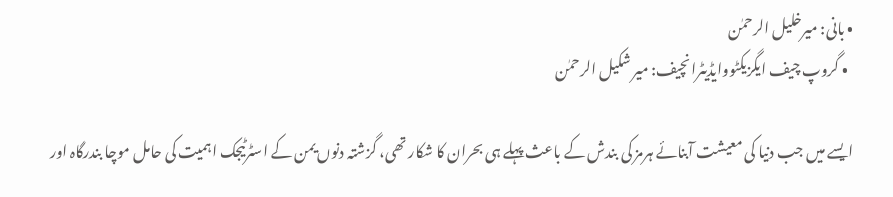• بانی: میرخلیل الرحمٰن
  • گروپ چیف ایگزیکٹووایڈیٹرانچیف: میر شکیل الرحمٰن

ایسے میں جب دنیا کی معیشت آبنائے ہرمز کی بندش کے باعث پہلے ہی بحران کا شکار تھی، گزشتہ دنوں یمن کے اسٹرٹیجک اہمیت کی حامل موچا بندرگاہ اور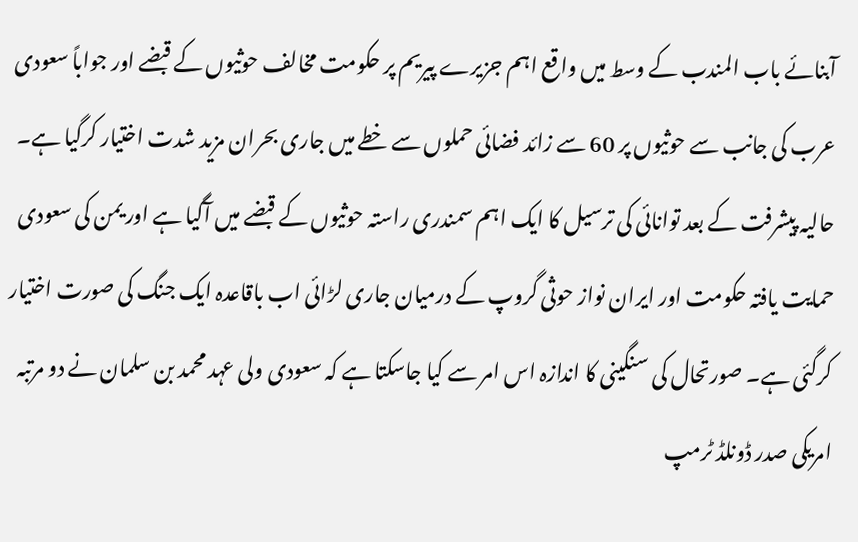آبنائے باب المندب کے وسط میں واقع اہم جزیرے پیریم پر حکومت مخالف حوثیوں کے قبضے اور جواباً سعودی عرب کی جانب سے حوثیوں پر 60 سے زائد فضائی حملوں سے خطے میں جاری بحران مزید شدت اختیار کرگیا ہے۔ حالیہ پیشرفت کے بعد توانائی کی ترسیل کا ایک اہم سمندری راستہ حوثیوں کے قبضے میں آگیا ہے اور یمن کی سعودی حمایت یافتہ حکومت اور ایران نواز حوثی گروپ کے درمیان جاری لڑائی اب باقاعدہ ایک جنگ کی صورت اختیار کرگئی ہے۔ صورتحال کی سنگینی کا اندازہ اس امر سے کیا جاسکتا ہے کہ سعودی ولی عہد محمد بن سلمان نے دو مرتبہ امریکی صدر ڈونلڈ ٹرمپ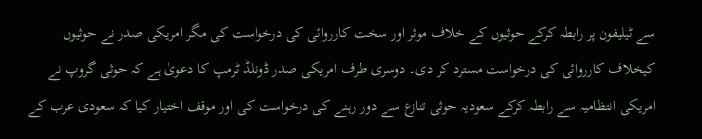سے ٹیلیفون پر رابطہ کرکے حوثیوں کے خلاف موثر اور سخت کارروائی کی درخواست کی مگر امریکی صدر نے حوثیوں کیخلاف کارروائی کی درخواست مسترد کر دی۔ دوسری طرف امریکی صدر ڈونلڈ ٹرمپ کا دعویٰ ہے کہ حوثی گروپ نے امریکی انتظامیہ سے رابطہ کرکے سعودیہ حوثی تنازع سے دور رہنے کی درخواست کی اور موقف اختیار کیا کہ سعودی عرب کے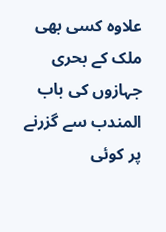علاوہ کسی بھی ملک کے بحری جہازوں کی باب المندب سے گزرنے پر کوئی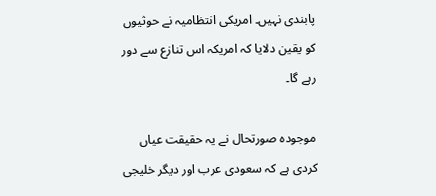پابندی نہیں۔ امریکی انتظامیہ نے حوثیوں کو یقین دلایا کہ امریکہ اس تنازع سے دور رہے گا۔

موجودہ صورتحال نے یہ حقیقت عیاں کردی ہے کہ سعودی عرب اور دیگر خلیجی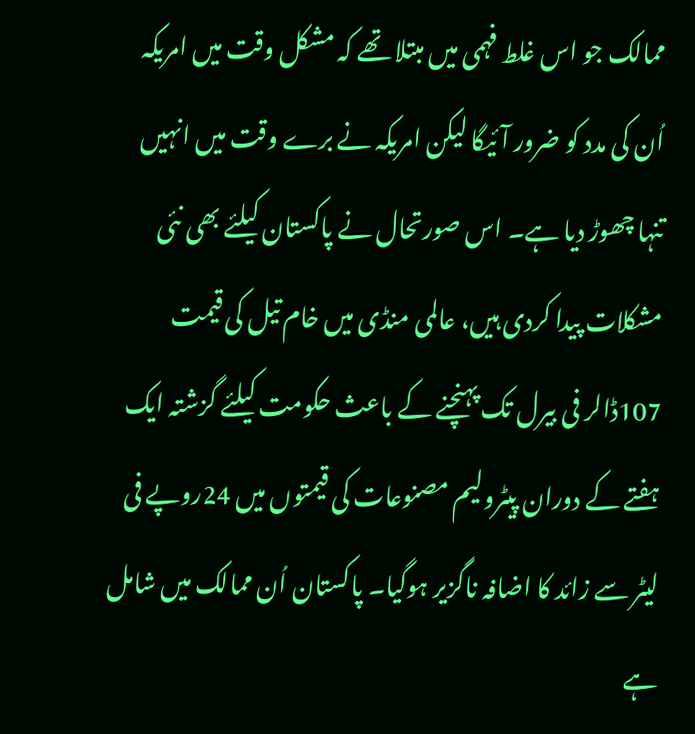ممالک جو اس غلط فہمی میں مبتلا تھے کہ مشکل وقت میں امریکہ اُن کی مدد کو ضرور آئیگا لیکن امریکہ نے برے وقت میں انہیں تنہا چھوڑ دیا ہے۔ اس صورتحال نے پاکستان کیلئے بھی نئی مشکلات پیدا کردی ہیں، عالمی منڈی میں خام تیل کی قیمت 107ڈالر فی بیرل تک پہنچنے کے باعث حکومت کیلئے گزشتہ ایک ہفتے کے دوران پیٹرولیم مصنوعات کی قیمتوں میں 24روپے فی لیٹر سے زائد کا اضافہ ناگزیر ہوگیا۔ پاکستان اُن ممالک میں شامل ہے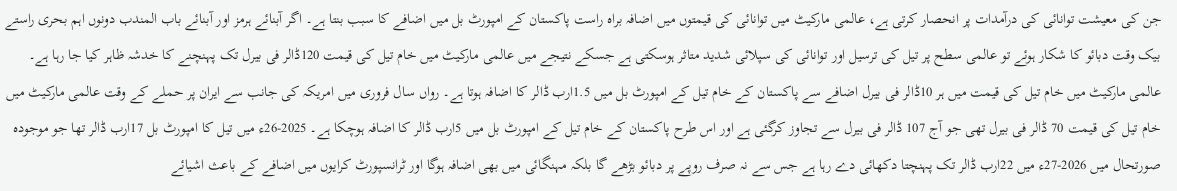جن کی معیشت توانائی کی درآمدات پر انحصار کرتی ہے، عالمی مارکیٹ میں توانائی کی قیمتوں میں اضافہ براہ راست پاکستان کے امپورٹ بل میں اضافے کا سبب بنتا ہے۔ اگر آبنائے ہرمز اور آبنائے باب المندب دونوں اہم بحری راستے بیک وقت دبائو کا شکار ہوئے تو عالمی سطح پر تیل کی ترسیل اور توانائی کی سپلائی شدید متاثر ہوسکتی ہے جسکے نتیجے میں عالمی مارکیٹ میں خام تیل کی قیمت 120ڈالر فی بیرل تک پہنچنے کا خدشہ ظاہر کیا جا رہا ہے۔ عالمی مارکیٹ میں خام تیل کی قیمت میں ہر 10ڈالر فی بیرل اضافے سے پاکستان کے خام تیل کے امپورٹ بل میں 1.5ارب ڈالر کا اضافہ ہوتا ہے۔ رواں سال فروری میں امریکہ کی جانب سے ایران پر حملے کے وقت عالمی مارکیٹ میں خام تیل کی قیمت 70 ڈالر فی بیرل تھی جو آج 107 ڈالر فی بیرل سے تجاوز کرگئی ہے اور اس طرح پاکستان کے خام تیل کے امپورٹ بل میں 5ارب ڈالر کا اضافہ ہوچکا ہے۔ 2025-26ء میں تیل کا امپورٹ بل 17ارب ڈالر تھا جو موجودہ صورتحال میں 2026-27ء میں 22ارب ڈالر تک پہنچتا دکھائی دے رہا ہے جس سے نہ صرف روپے پر دبائو بڑھے گا بلکہ مہنگائی میں بھی اضافہ ہوگا اور ٹرانسپورٹ کرایوں میں اضافے کے باعث اشیائے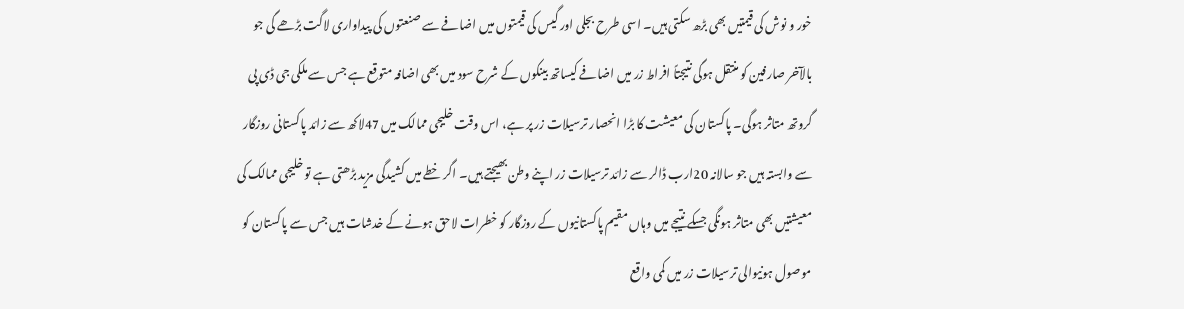خور و نوش کی قیمتیں بھی بڑھ سکتی ہیں۔ اسی طرح بجلی اور گیس کی قیمتوں میں اضافے سے صنعتوں کی پیداواری لاگت بڑھے گی جو بالآخر صارفین کو منتقل ہوگی نتیجتاً افراط زر میں اضافے کیساتھ بینکوں کے شرح سود میں بھی اضافہ متوقع ہے جس سے ملکی جی ڈی پی گروتھ متاثر ہوگی۔ پاکستان کی معیشت کا بڑا انحصار ترسیلات زر پر ہے، اس وقت خلیجی ممالک میں 47لاکھ سے زائد پاکستانی روزگار سے وابستہ ہیں جو سالانہ 20ارب ڈالر سے زائد ترسیلات زر اپنے وطن بھیجتے ہیں۔ اگر خطے میں کشیدگی مزید بڑھتی ہے تو خلیجی ممالک کی معیشتیں بھی متاثر ہونگی جسکے نتیجے میں وہاں مقیم پاکستانیوں کے روزگار کو خطرات لاحق ہونے کے خدشات ہیں جس سے پاکستان کو موصول ہونیوالی ترسیلات زر میں کمی واقع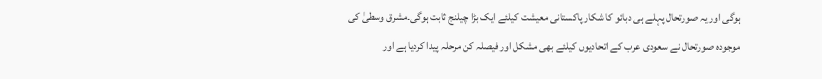ہوگی اور یہ صورتحال پہلے ہی دبائو کا شکار پاکستانی معیشت کیلئے ایک بڑا چیلنج ثابت ہوگی۔مشرق وسطیٰ کی موجودہ صورتحال نے سعودی عرب کے اتحادیوں کیلئے بھی مشکل اور فیصلہ کن مرحلہ پیدا کردیا ہے اور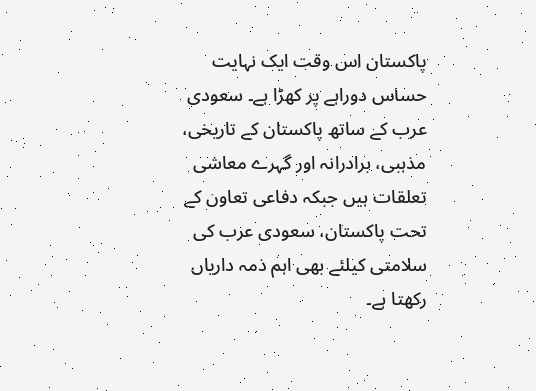پاکستان اس وقت ایک نہایت حساس دوراہے پر کھڑا ہے۔ سعودی عرب کے ساتھ پاکستان کے تاریخی، مذہبی، برادرانہ اور گہرے معاشی تعلقات ہیں جبکہ دفاعی تعاون کے تحت پاکستان، سعودی عرب کی سلامتی کیلئے بھی اہم ذمہ داریاں رکھتا ہے۔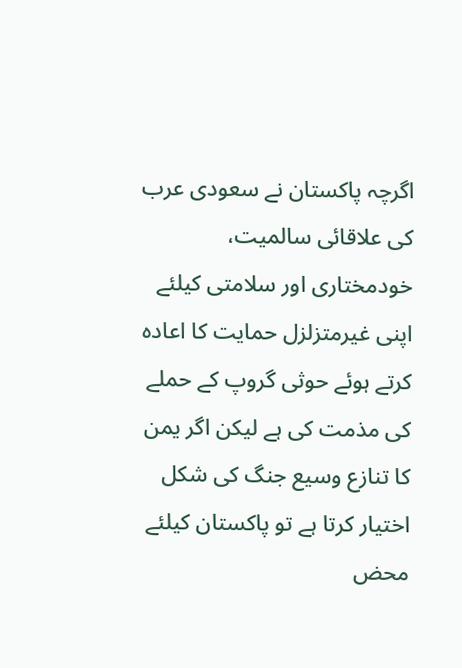اگرچہ پاکستان نے سعودی عرب کی علاقائی سالمیت، خودمختاری اور سلامتی کیلئے اپنی غیرمتزلزل حمایت کا اعادہ کرتے ہوئے حوثی گروپ کے حملے کی مذمت کی ہے لیکن اگر یمن کا تنازع وسیع جنگ کی شکل اختیار کرتا ہے تو پاکستان کیلئے محض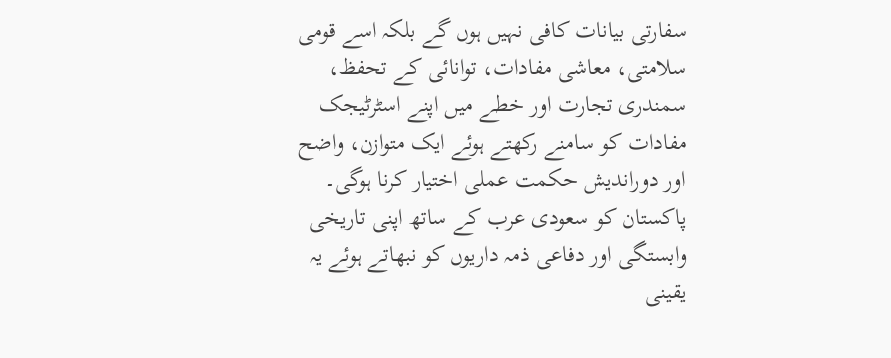سفارتی بیانات کافی نہیں ہوں گے بلکہ اسے قومی سلامتی، معاشی مفادات، توانائی کے تحفظ، سمندری تجارت اور خطے میں اپنے اسٹرٹیجک مفادات کو سامنے رکھتے ہوئے ایک متوازن، واضح اور دوراندیش حکمت عملی اختیار کرنا ہوگی۔ پاکستان کو سعودی عرب کے ساتھ اپنی تاریخی وابستگی اور دفاعی ذمہ داریوں کو نبھاتے ہوئے یہ یقینی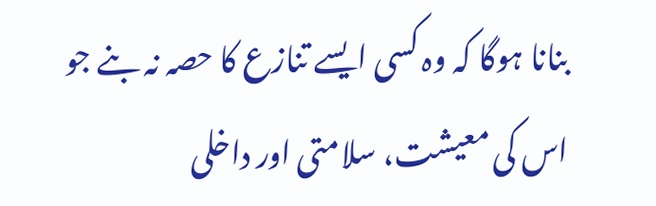بنانا ہوگا کہ وہ کسی ایسے تنازع کا حصہ نہ بنے جو اس کی معیشت، سلامتی اور داخلی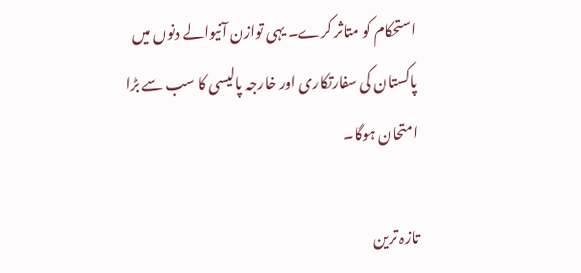استحکام کو متاثر کرے۔ یہی توازن آنیوالے دنوں میں پاکستان کی سفارتکاری اور خارجہ پالیسی کا سب سے بڑا امتحان ہوگا۔

تازہ ترین